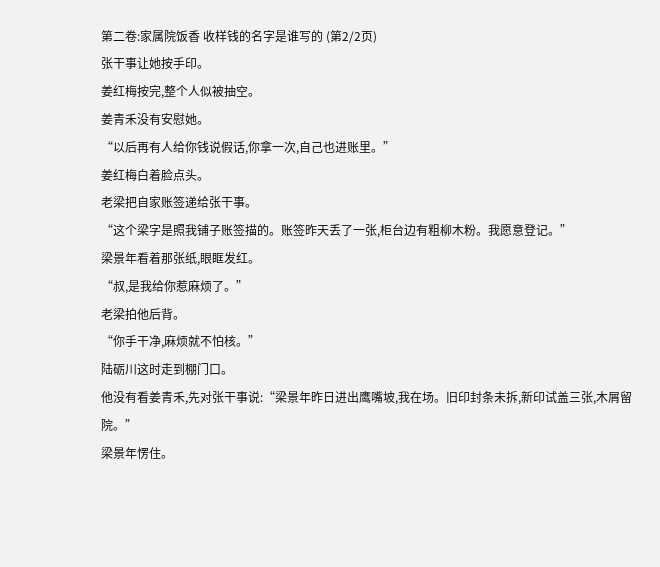第二卷:家属院饭香 收样钱的名字是谁写的 (第2/2页)
张干事让她按手印。
姜红梅按完,整个人似被抽空。
姜青禾没有安慰她。
“以后再有人给你钱说假话,你拿一次,自己也进账里。”
姜红梅白着脸点头。
老梁把自家账签递给张干事。
“这个梁字是照我铺子账签描的。账签昨天丢了一张,柜台边有粗柳木粉。我愿意登记。”
梁景年看着那张纸,眼眶发红。
“叔,是我给你惹麻烦了。”
老梁拍他后背。
“你手干净,麻烦就不怕核。”
陆砺川这时走到棚门口。
他没有看姜青禾,先对张干事说:“梁景年昨日进出鹰嘴坡,我在场。旧印封条未拆,新印试盖三张,木屑留院。”
梁景年愣住。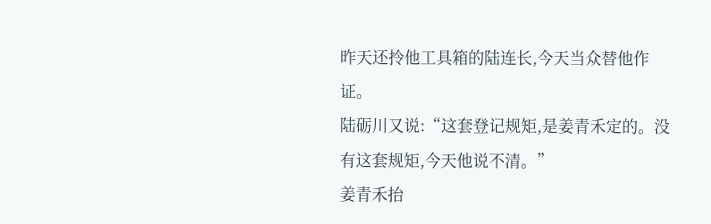昨天还拎他工具箱的陆连长,今天当众替他作证。
陆砺川又说:“这套登记规矩,是姜青禾定的。没有这套规矩,今天他说不清。”
姜青禾抬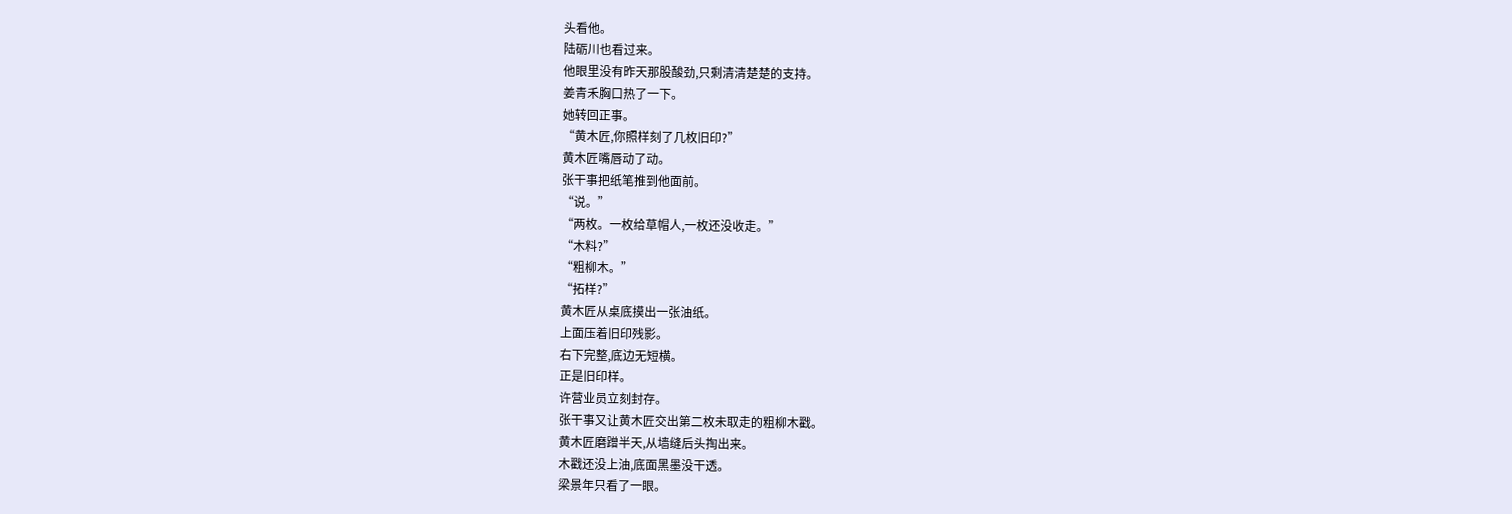头看他。
陆砺川也看过来。
他眼里没有昨天那股酸劲,只剩清清楚楚的支持。
姜青禾胸口热了一下。
她转回正事。
“黄木匠,你照样刻了几枚旧印?”
黄木匠嘴唇动了动。
张干事把纸笔推到他面前。
“说。”
“两枚。一枚给草帽人,一枚还没收走。”
“木料?”
“粗柳木。”
“拓样?”
黄木匠从桌底摸出一张油纸。
上面压着旧印残影。
右下完整,底边无短横。
正是旧印样。
许营业员立刻封存。
张干事又让黄木匠交出第二枚未取走的粗柳木戳。
黄木匠磨蹭半天,从墙缝后头掏出来。
木戳还没上油,底面黑墨没干透。
梁景年只看了一眼。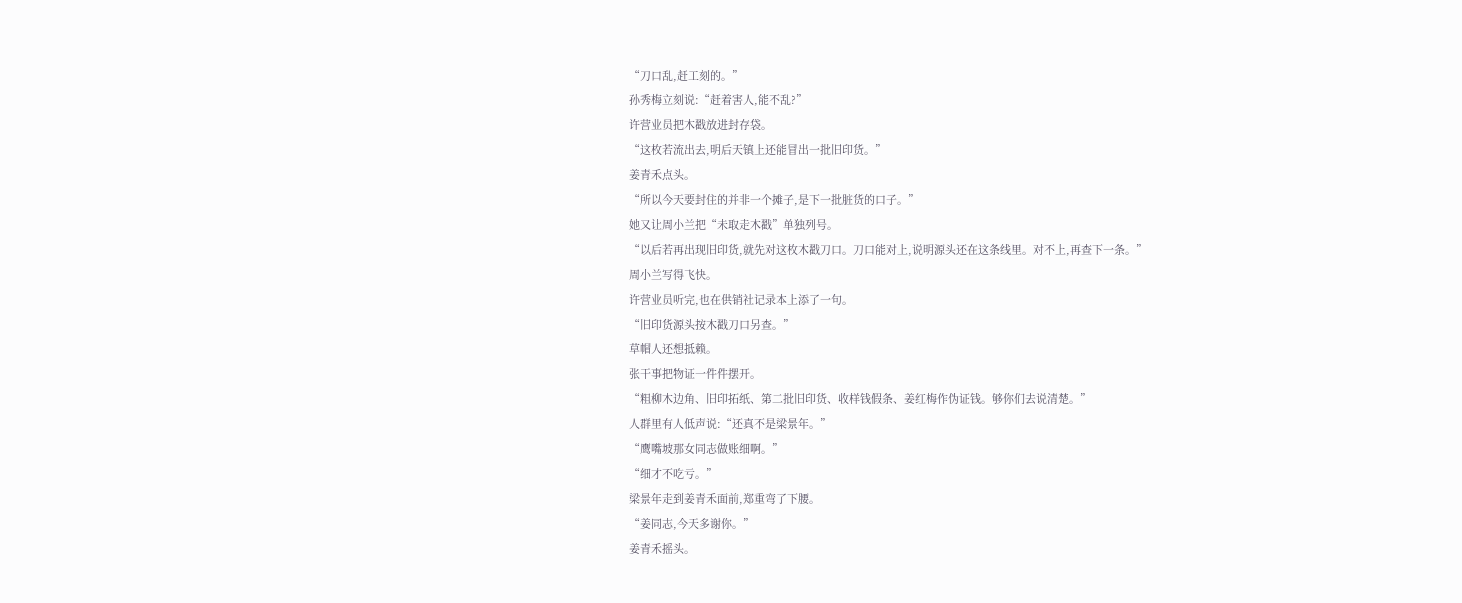“刀口乱,赶工刻的。”
孙秀梅立刻说:“赶着害人,能不乱?”
许营业员把木戳放进封存袋。
“这枚若流出去,明后天镇上还能冒出一批旧印货。”
姜青禾点头。
“所以今天要封住的并非一个摊子,是下一批脏货的口子。”
她又让周小兰把“未取走木戳”单独列号。
“以后若再出现旧印货,就先对这枚木戳刀口。刀口能对上,说明源头还在这条线里。对不上,再查下一条。”
周小兰写得飞快。
许营业员听完,也在供销社记录本上添了一句。
“旧印货源头按木戳刀口另查。”
草帽人还想抵赖。
张干事把物证一件件摆开。
“粗柳木边角、旧印拓纸、第二批旧印货、收样钱假条、姜红梅作伪证钱。够你们去说清楚。”
人群里有人低声说:“还真不是梁景年。”
“鹰嘴坡那女同志做账细啊。”
“细才不吃亏。”
梁景年走到姜青禾面前,郑重弯了下腰。
“姜同志,今天多谢你。”
姜青禾摇头。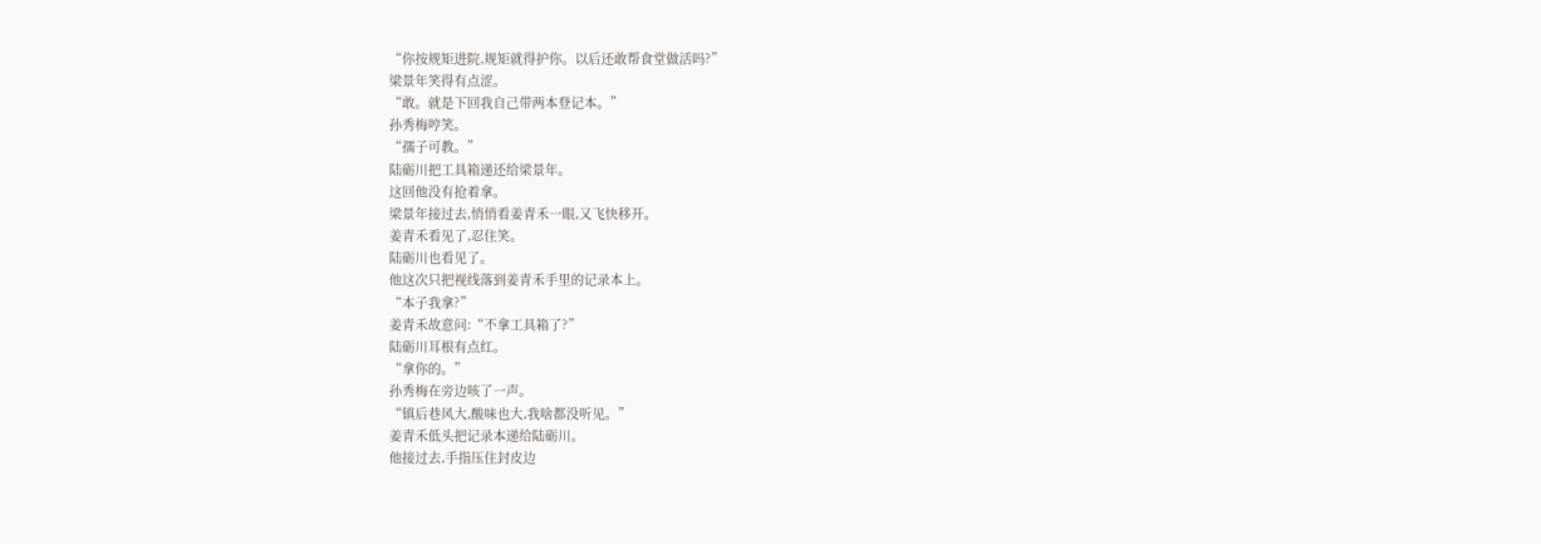“你按规矩进院,规矩就得护你。以后还敢帮食堂做活吗?”
梁景年笑得有点涩。
“敢。就是下回我自己带两本登记本。”
孙秀梅哼笑。
“孺子可教。”
陆砺川把工具箱递还给梁景年。
这回他没有抢着拿。
梁景年接过去,悄悄看姜青禾一眼,又飞快移开。
姜青禾看见了,忍住笑。
陆砺川也看见了。
他这次只把视线落到姜青禾手里的记录本上。
“本子我拿?”
姜青禾故意问:“不拿工具箱了?”
陆砺川耳根有点红。
“拿你的。”
孙秀梅在旁边咳了一声。
“镇后巷风大,酸味也大,我啥都没听见。”
姜青禾低头把记录本递给陆砺川。
他接过去,手指压住封皮边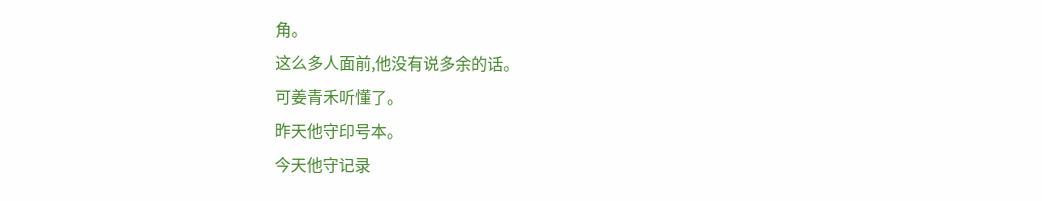角。
这么多人面前,他没有说多余的话。
可姜青禾听懂了。
昨天他守印号本。
今天他守记录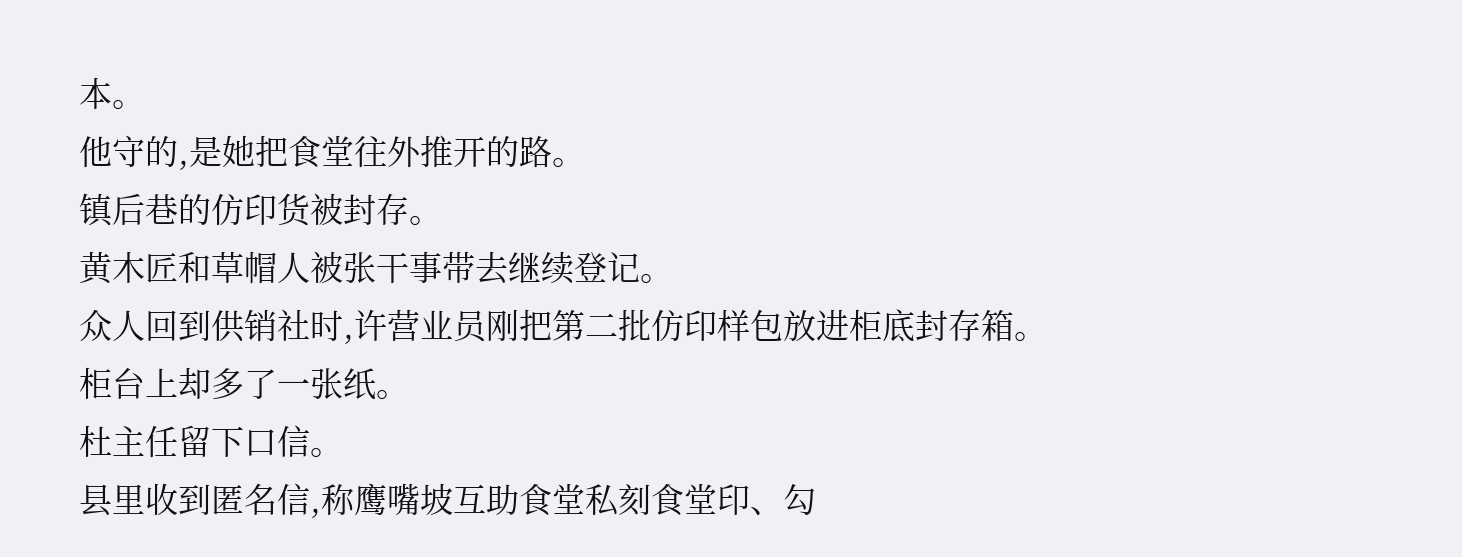本。
他守的,是她把食堂往外推开的路。
镇后巷的仿印货被封存。
黄木匠和草帽人被张干事带去继续登记。
众人回到供销社时,许营业员刚把第二批仿印样包放进柜底封存箱。
柜台上却多了一张纸。
杜主任留下口信。
县里收到匿名信,称鹰嘴坡互助食堂私刻食堂印、勾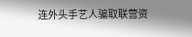连外头手艺人骗取联营资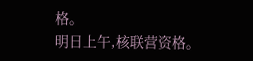格。
明日上午,核联营资格。